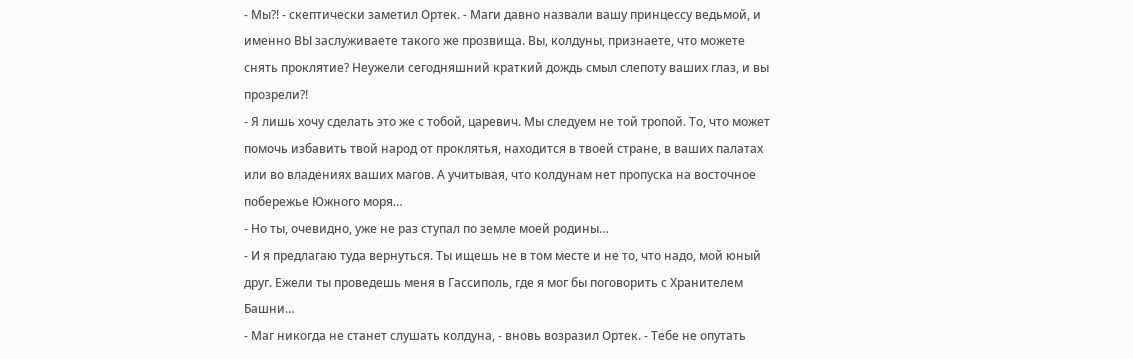- Мы?! - скептически заметил Ортек. - Маги давно назвали вашу принцессу ведьмой, и именно ВЫ заслуживаете такого же прозвища. Вы, колдуны, признаете, что можете снять проклятие? Неужели сегодняшний краткий дождь смыл слепоту ваших глаз, и вы прозрели?!
- Я лишь хочу сделать это же с тобой, царевич. Мы следуем не той тропой. То, что может помочь избавить твой народ от проклятья, находится в твоей стране, в ваших палатах или во владениях ваших магов. А учитывая, что колдунам нет пропуска на восточное побережье Южного моря…
- Но ты, очевидно, уже не раз ступал по земле моей родины…
- И я предлагаю туда вернуться. Ты ищешь не в том месте и не то, что надо, мой юный друг. Ежели ты проведешь меня в Гассиполь, где я мог бы поговорить с Хранителем Башни…
- Маг никогда не станет слушать колдуна, - вновь возразил Ортек. - Тебе не опутать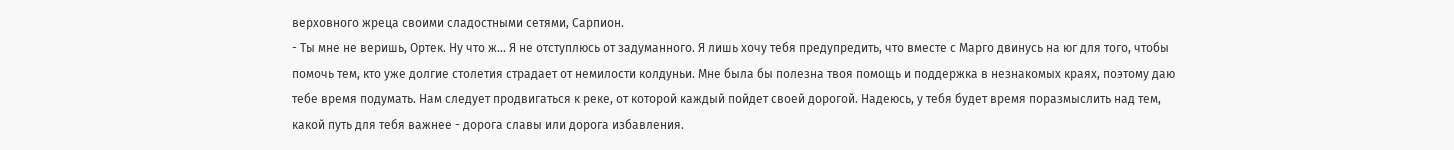верховного жреца своими сладостными сетями, Сарпион.
- Ты мне не веришь, Ортек. Ну что ж… Я не отступлюсь от задуманного. Я лишь хочу тебя предупредить, что вместе с Марго двинусь на юг для того, чтобы помочь тем, кто уже долгие столетия страдает от немилости колдуньи. Мне была бы полезна твоя помощь и поддержка в незнакомых краях, поэтому даю тебе время подумать. Нам следует продвигаться к реке, от которой каждый пойдет своей дорогой. Надеюсь, у тебя будет время поразмыслить над тем, какой путь для тебя важнее - дорога славы или дорога избавления.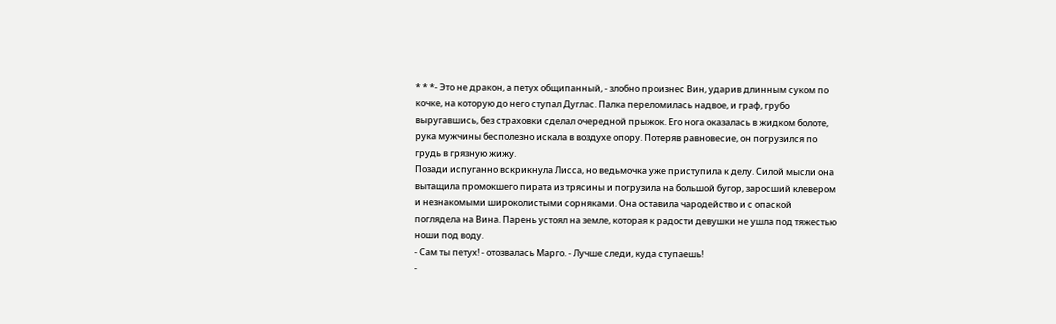* * *- Это не дракон, а петух общипанный, - злобно произнес Вин, ударив длинным суком по кочке, на которую до него ступал Дуглас. Палка переломилась надвое, и граф, грубо выругавшись, без страховки сделал очередной прыжок. Его нога оказалась в жидком болоте, рука мужчины бесполезно искала в воздухе опору. Потеряв равновесие, он погрузился по грудь в грязную жижу.
Позади испуганно вскрикнула Лисса, но ведьмочка уже приступила к делу. Силой мысли она вытащила промокшего пирата из трясины и погрузила на большой бугор, заросший клевером и незнакомыми широколистыми сорняками. Она оставила чародейство и с опаской поглядела на Вина. Парень устоял на земле, которая к радости девушки не ушла под тяжестью ноши под воду.
- Сам ты петух! - отозвалась Марго. - Лучше следи, куда ступаешь!
-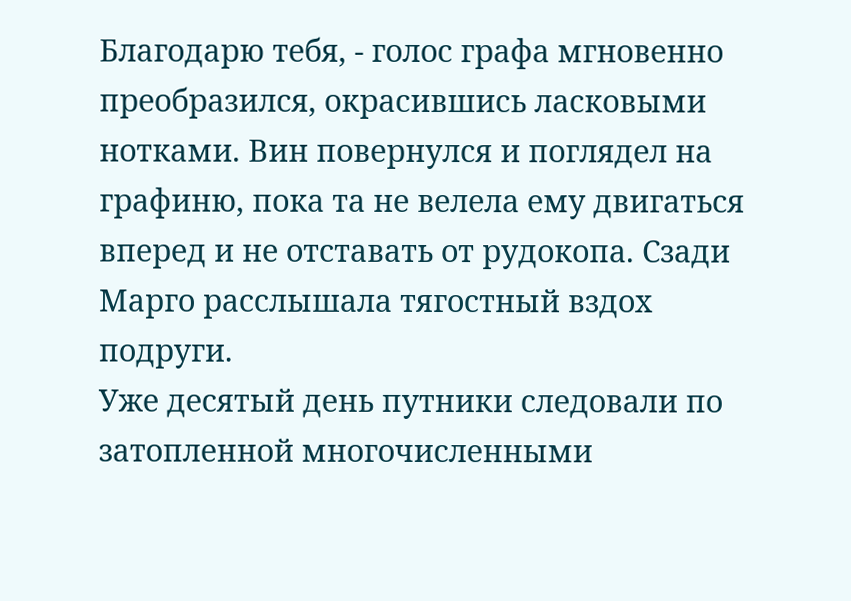Благодарю тебя, - голос графа мгновенно преобразился, окрасившись ласковыми нотками. Вин повернулся и поглядел на графиню, пока та не велела ему двигаться вперед и не отставать от рудокопа. Сзади Марго расслышала тягостный вздох подруги.
Уже десятый день путники следовали по затопленной многочисленными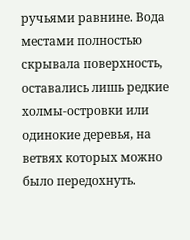ручьями равнине. Вода местами полностью скрывала поверхность, оставались лишь редкие холмы-островки или одинокие деревья, на ветвях которых можно было передохнуть.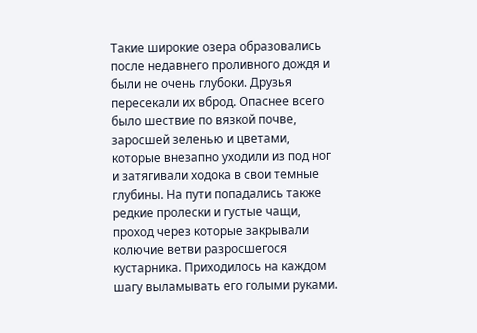Такие широкие озера образовались после недавнего проливного дождя и были не очень глубоки. Друзья пересекали их вброд. Опаснее всего было шествие по вязкой почве, заросшей зеленью и цветами, которые внезапно уходили из под ног и затягивали ходока в свои темные глубины. На пути попадались также редкие пролески и густые чащи, проход через которые закрывали колючие ветви разросшегося кустарника. Приходилось на каждом шагу выламывать его голыми руками.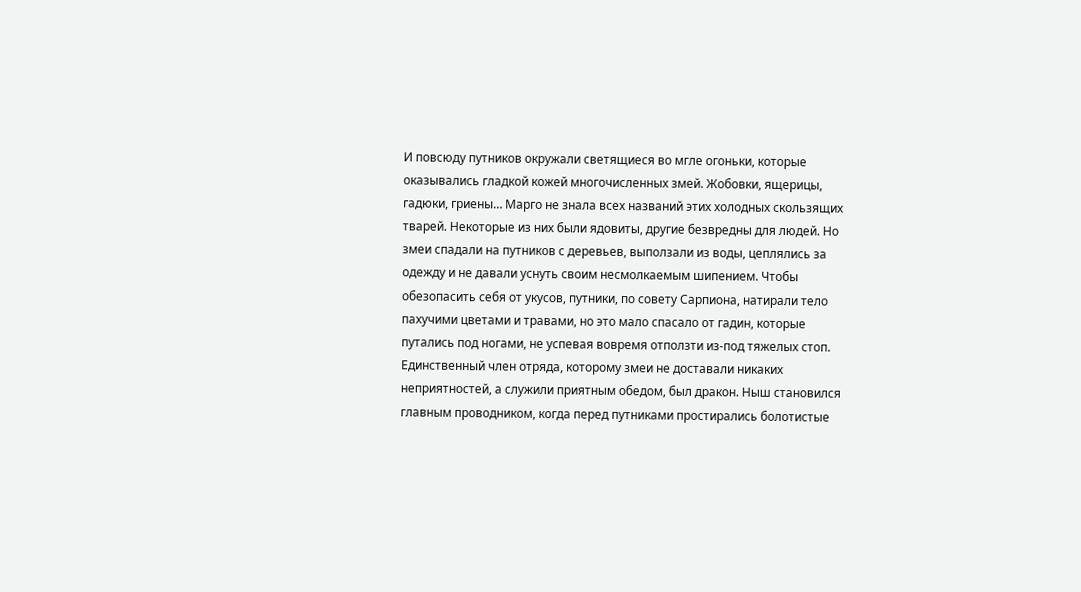И повсюду путников окружали светящиеся во мгле огоньки, которые оказывались гладкой кожей многочисленных змей. Жобовки, ящерицы, гадюки, гриены… Марго не знала всех названий этих холодных скользящих тварей. Некоторые из них были ядовиты, другие безвредны для людей. Но змеи спадали на путников с деревьев, выползали из воды, цеплялись за одежду и не давали уснуть своим несмолкаемым шипением. Чтобы обезопасить себя от укусов, путники, по совету Сарпиона, натирали тело пахучими цветами и травами, но это мало спасало от гадин, которые путались под ногами, не успевая вовремя отползти из-под тяжелых стоп.
Единственный член отряда, которому змеи не доставали никаких неприятностей, а служили приятным обедом, был дракон. Ныш становился главным проводником, когда перед путниками простирались болотистые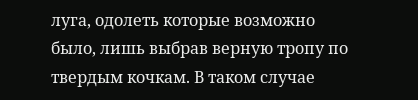луга, одолеть которые возможно было, лишь выбрав верную тропу по твердым кочкам. В таком случае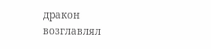дракон возглавлял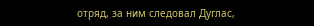отряд, за ним следовал Дуглас,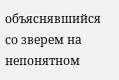объяснявшийся со зверем на непонятном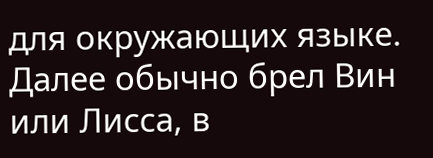для окружающих языке. Далее обычно брел Вин или Лисса, в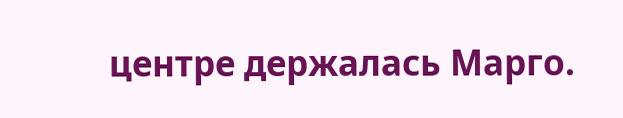центре держалась Марго.